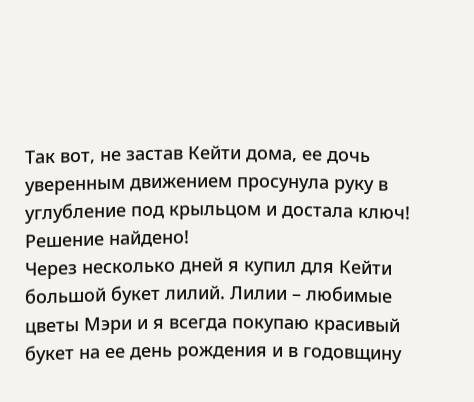Так вот, не застав Кейти дома, ее дочь уверенным движением просунула руку в углубление под крыльцом и достала ключ! Решение найдено!
Через несколько дней я купил для Кейти большой букет лилий. Лилии – любимые цветы Мэри и я всегда покупаю красивый букет на ее день рождения и в годовщину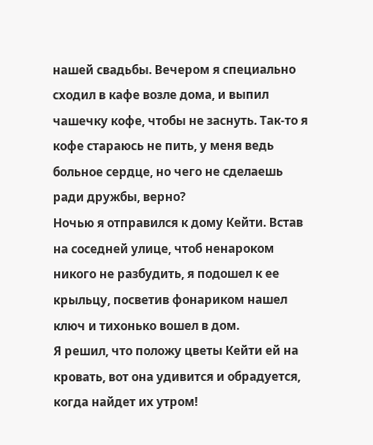нашей свадьбы. Вечером я специально сходил в кафе возле дома, и выпил чашечку кофе, чтобы не заснуть. Так-то я кофе стараюсь не пить, у меня ведь больное сердце, но чего не сделаешь ради дружбы, верно?
Ночью я отправился к дому Кейти. Встав на соседней улице, чтоб ненароком никого не разбудить, я подошел к ее крыльцу, посветив фонариком нашел ключ и тихонько вошел в дом.
Я решил, что положу цветы Кейти ей на кровать, вот она удивится и обрадуется, когда найдет их утром!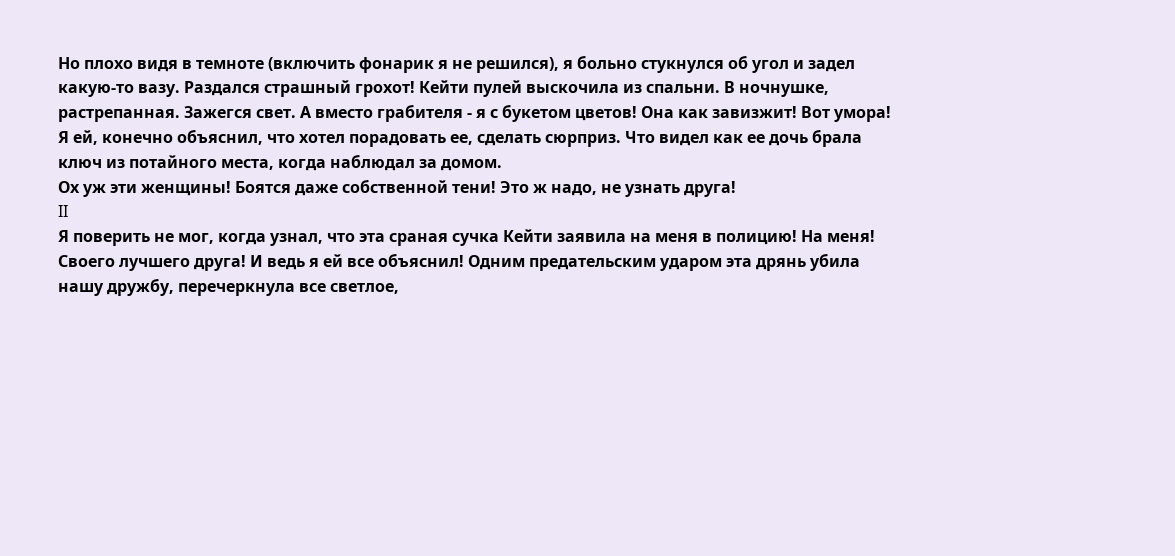Но плохо видя в темноте (включить фонарик я не решился), я больно стукнулся об угол и задел какую-то вазу. Раздался страшный грохот! Кейти пулей выскочила из спальни. В ночнушке, растрепанная. Зажегся свет. А вместо грабителя - я с букетом цветов! Она как завизжит! Вот умора!
Я ей, конечно объяснил, что хотел порадовать ее, сделать сюрприз. Что видел как ее дочь брала ключ из потайного места, когда наблюдал за домом.
Ох уж эти женщины! Боятся даже собственной тени! Это ж надо, не узнать друга!
II
Я поверить не мог, когда узнал, что эта сраная сучка Кейти заявила на меня в полицию! На меня! Своего лучшего друга! И ведь я ей все объяснил! Одним предательским ударом эта дрянь убила нашу дружбу, перечеркнула все светлое,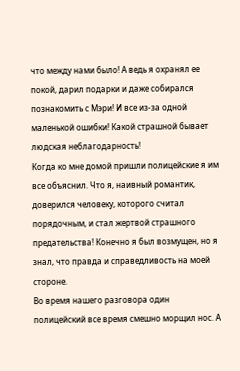что между нами было! А ведь я охранял ее покой, дарил подарки и даже собирался познакомить с Мэри! И все из-за одной маленькой ошибки! Какой страшной бывает людская неблагодарность!
Когда ко мне домой пришли полицейские я им все объяснил. Что я, наивный романтик, доверился человеку, которого считал порядочным, и стал жертвой страшного предательства! Конечно я был возмущен, но я знал, что правда и справедливость на моей стороне.
Во время нашего разговора один полицейский все время смешно морщил нос. А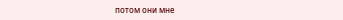потом они мне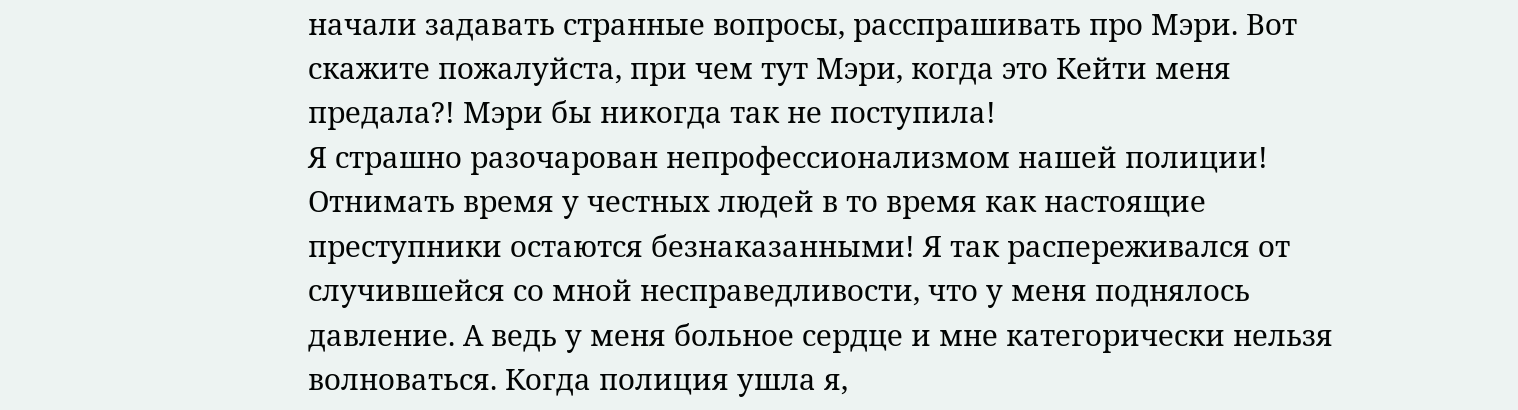начали задавать странные вопросы, расспрашивать про Мэри. Вот скажите пожалуйста, при чем тут Мэри, когда это Кейти меня предала?! Мэри бы никогда так не поступила!
Я страшно разочарован непрофессионализмом нашей полиции! Отнимать время у честных людей в то время как настоящие преступники остаются безнаказанными! Я так распереживался от случившейся со мной несправедливости, что у меня поднялось давление. А ведь у меня больное сердце и мне категорически нельзя волноваться. Когда полиция ушла я,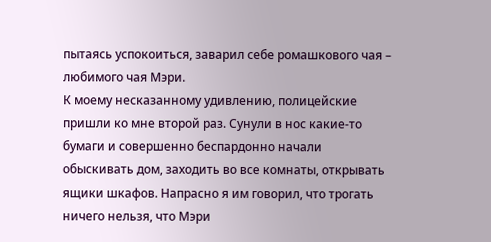пытаясь успокоиться, заварил себе ромашкового чая – любимого чая Мэри.
К моему несказанному удивлению, полицейские пришли ко мне второй раз. Сунули в нос какие-то бумаги и совершенно беспардонно начали обыскивать дом, заходить во все комнаты, открывать ящики шкафов. Напрасно я им говорил, что трогать ничего нельзя, что Мэри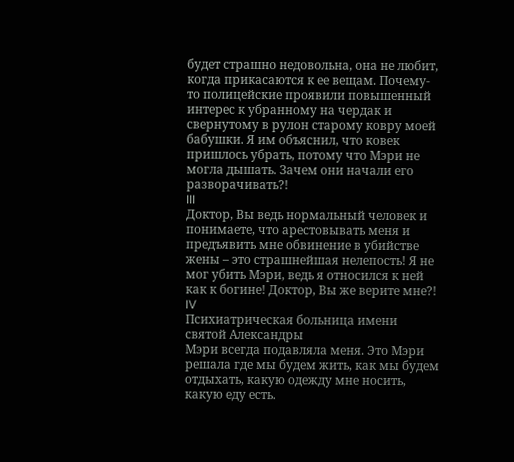будет страшно недовольна, она не любит, когда прикасаются к ее вещам. Почему-то полицейские проявили повышенный интерес к убранному на чердак и свернутому в рулон старому ковру моей бабушки. Я им объяснил, что ковек пришлось убрать, потому что Мэри не могла дышать. Зачем они начали его разворачивать?!
III
Доктор, Вы ведь нормальный человек и понимаете, что арестовывать меня и предъявить мне обвинение в убийстве жены – это страшнейшая нелепость! Я не мог убить Мэри, ведь я относился к ней как к богине! Доктор, Вы же верите мне?!
IV
Психиатрическая больница имени святой Александры
Мэри всегда подавляла меня. Это Мэри решала где мы будем жить, как мы будем отдыхать, какую одежду мне носить, какую еду есть.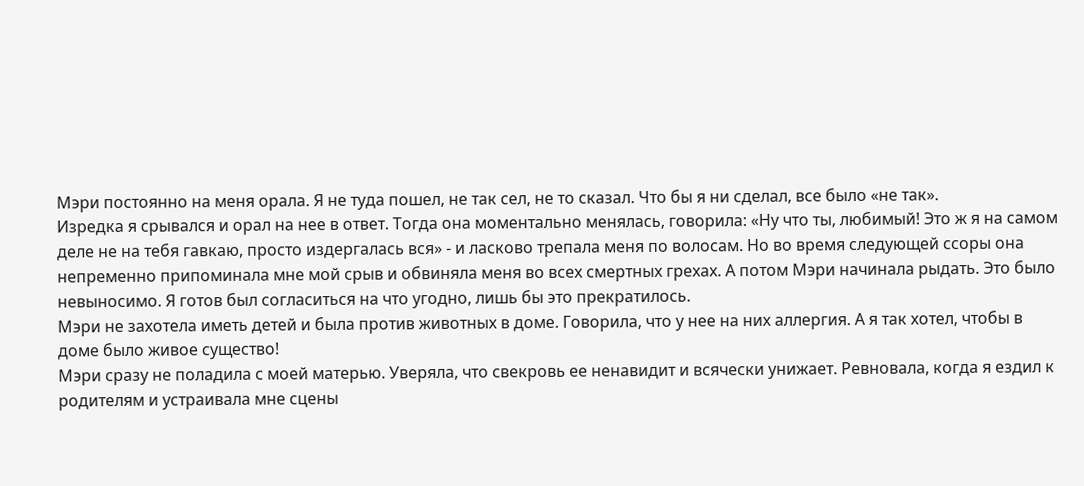Мэри постоянно на меня орала. Я не туда пошел, не так сел, не то сказал. Что бы я ни сделал, все было «не так».
Изредка я срывался и орал на нее в ответ. Тогда она моментально менялась, говорила: «Ну что ты, любимый! Это ж я на самом деле не на тебя гавкаю, просто издергалась вся» - и ласково трепала меня по волосам. Но во время следующей ссоры она непременно припоминала мне мой срыв и обвиняла меня во всех смертных грехах. А потом Мэри начинала рыдать. Это было невыносимо. Я готов был согласиться на что угодно, лишь бы это прекратилось.
Мэри не захотела иметь детей и была против животных в доме. Говорила, что у нее на них аллергия. А я так хотел, чтобы в доме было живое существо!
Мэри сразу не поладила с моей матерью. Уверяла, что свекровь ее ненавидит и всячески унижает. Ревновала, когда я ездил к родителям и устраивала мне сцены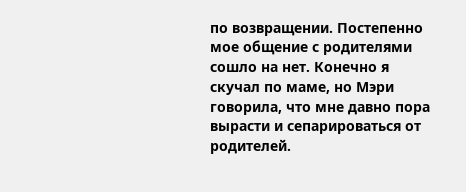по возвращении. Постепенно мое общение с родителями сошло на нет. Конечно я скучал по маме, но Мэри говорила, что мне давно пора вырасти и сепарироваться от родителей.